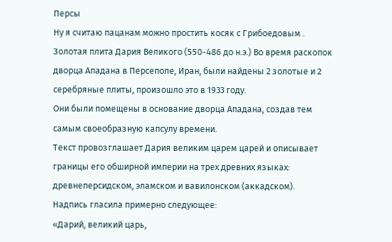Персы
Ну я считаю пацанам можно простить косяк с Грибоедовым .
Золотая плита Дария Великого (550-486 до н.э.) Во время раскопок дворца Ападана в Персеполе, Иран, были найдены 2 золотые и 2 серебряные плиты, произошло это в 1933 году.
Они были помещены в основание дворца Ападана, создав тем самым своеобразную капсулу времени.
Текст провозглашает Дария великим царем царей и описывает границы его обширной империи на трех древних языках: древнеперсидском, эламском и вавилонском (аккадском).
Надпись гласила примерно следующее:
«Дарий, великий царь,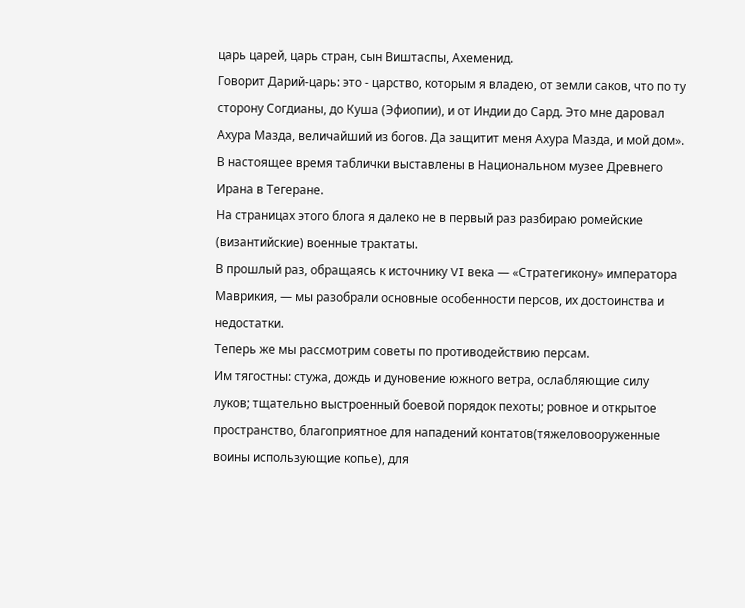царь царей, царь стран, сын Виштаспы, Ахеменид.
Говорит Дарий-царь: это - царство, которым я владею, от земли саков, что по ту сторону Согдианы, до Куша (Эфиопии), и от Индии до Сард. Это мне даровал Ахура Мазда, величайший из богов. Да защитит меня Ахура Мазда, и мой дом».
В настоящее время таблички выставлены в Национальном музее Древнего Ирана в Тегеране.
На страницах этого блога я далеко не в первый раз разбираю ромейские (византийские) военные трактаты.
В прошлый раз, обращаясь к источнику VI века — «Стратегикону» императора Маврикия, — мы разобрали основные особенности персов, их достоинства и недостатки.
Теперь же мы рассмотрим советы по противодействию персам.
Им тягостны: стужа, дождь и дуновение южного ветра, ослабляющие силу луков; тщательно выстроенный боевой порядок пехоты; ровное и открытое пространство, благоприятное для нападений контатов(тяжеловооруженные воины использующие копье), для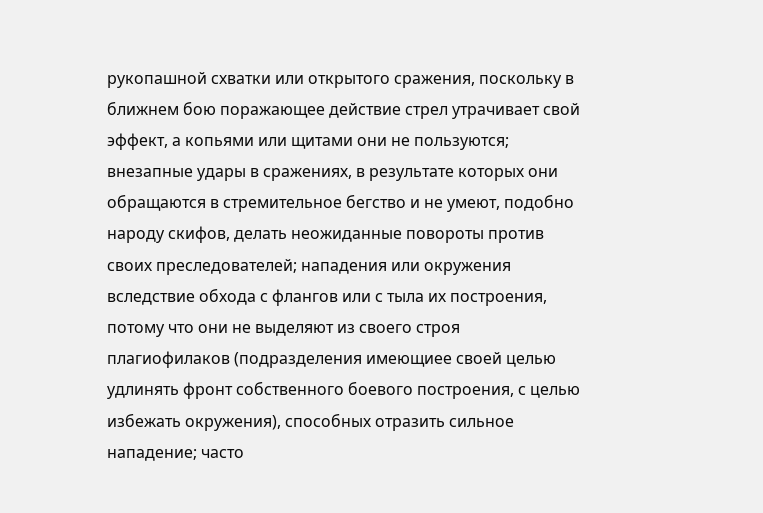рукопашной схватки или открытого сражения, поскольку в ближнем бою поражающее действие стрел утрачивает свой эффект, а копьями или щитами они не пользуются; внезапные удары в сражениях, в результате которых они обращаются в стремительное бегство и не умеют, подобно народу скифов, делать неожиданные повороты против своих преследователей; нападения или окружения вследствие обхода с флангов или с тыла их построения, потому что они не выделяют из своего строя плагиофилаков (подразделения имеющиее своей целью удлинять фронт собственного боевого построения, с целью избежать окружения), способных отразить сильное нападение; часто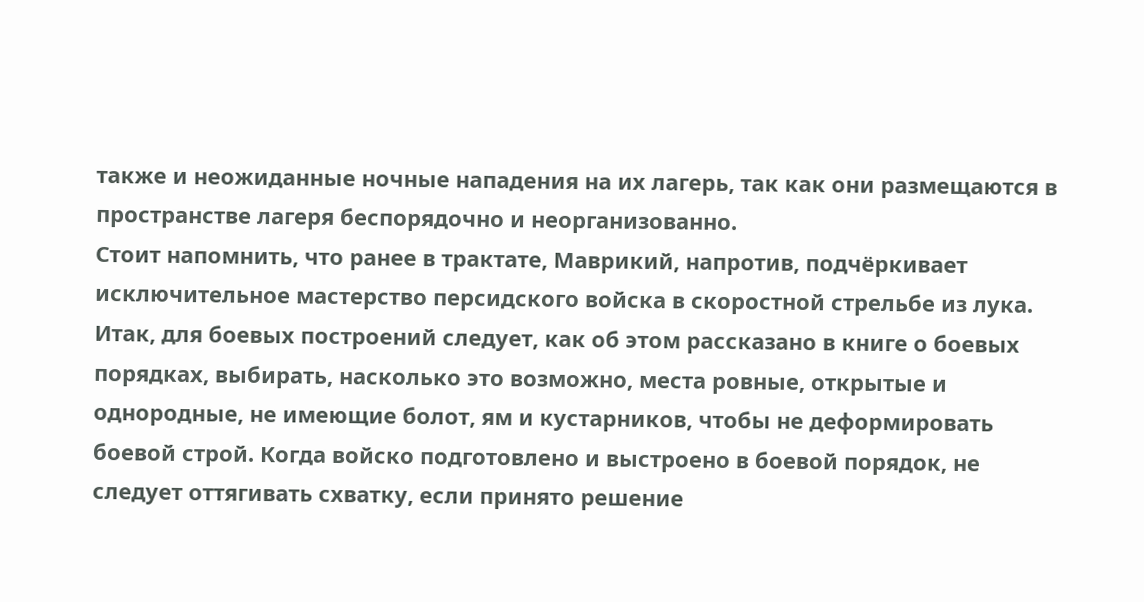также и неожиданные ночные нападения на их лагерь, так как они размещаются в пространстве лагеря беспорядочно и неорганизованно.
Стоит напомнить, что ранее в трактате, Маврикий, напротив, подчёркивает исключительное мастерство персидского войска в скоростной стрельбе из лука.
Итак, для боевых построений следует, как об этом рассказано в книге о боевых порядках, выбирать, насколько это возможно, места ровные, открытые и однородные, не имеющие болот, ям и кустарников, чтобы не деформировать боевой строй. Когда войско подготовлено и выстроено в боевой порядок, не следует оттягивать схватку, если принято решение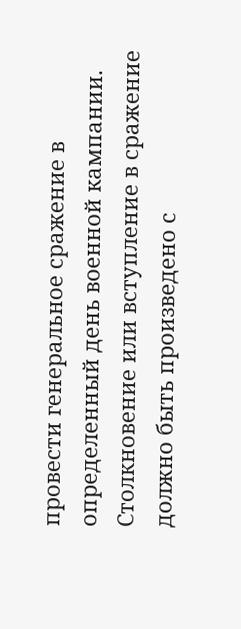провести генеральное сражение в определенный день военной кампании. Столкновение или вступление в сражение должно быть произведено с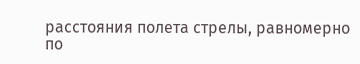расстояния полета стрелы, равномерно по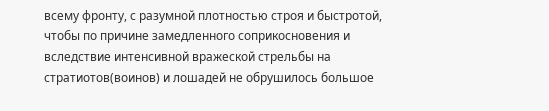всему фронту, с разумной плотностью строя и быстротой, чтобы по причине замедленного соприкосновения и вследствие интенсивной вражеской стрельбы на стратиотов(воинов) и лошадей не обрушилось большое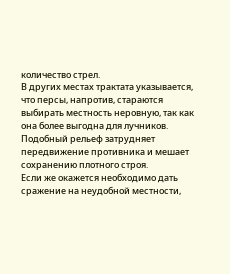количество стрел.
В других местах трактата указывается, что персы, напротив, стараются выбирать местность неровную, так как она более выгодна для лучников. Подобный рельеф затрудняет передвижение противника и мешает сохранению плотного строя.
Если же окажется необходимо дать сражение на неудобной местности,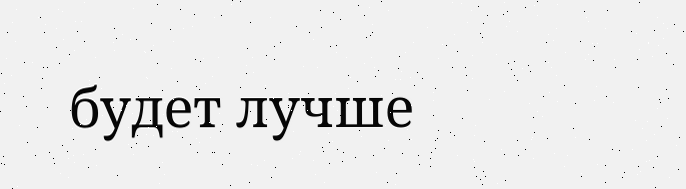будет лучше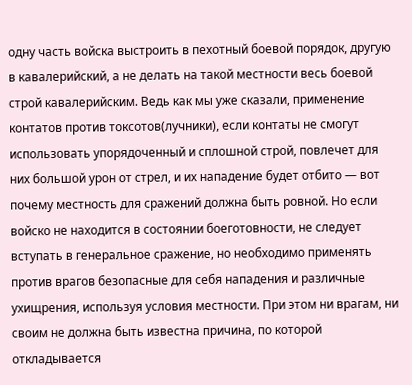одну часть войска выстроить в пехотный боевой порядок, другую в кавалерийский, а не делать на такой местности весь боевой строй кавалерийским. Ведь как мы уже сказали, применение контатов против токсотов(лучники), если контаты не смогут использовать упорядоченный и сплошной строй, повлечет для них большой урон от стрел, и их нападение будет отбито — вот почему местность для сражений должна быть ровной. Но если войско не находится в состоянии боеготовности, не следует вступать в генеральное сражение, но необходимо применять против врагов безопасные для себя нападения и различные ухищрения, используя условия местности. При этом ни врагам, ни своим не должна быть известна причина, по которой откладывается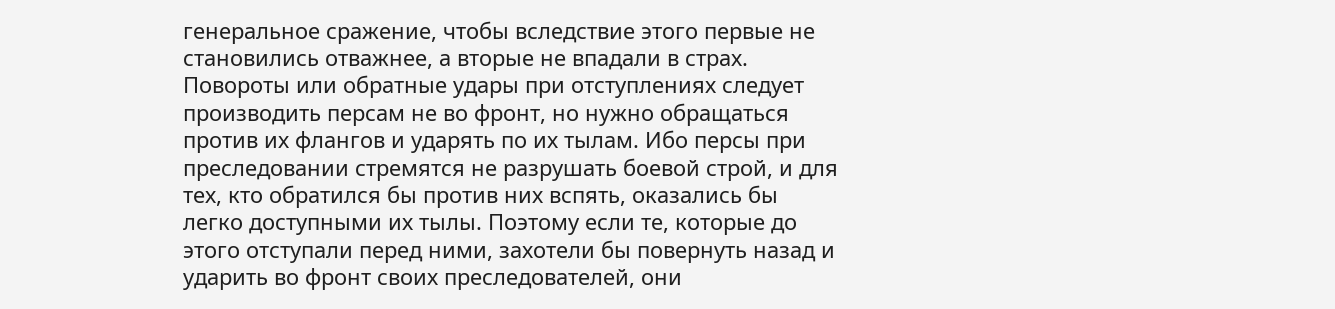генеральное сражение, чтобы вследствие этого первые не становились отважнее, а вторые не впадали в страх. Повороты или обратные удары при отступлениях следует производить персам не во фронт, но нужно обращаться против их флангов и ударять по их тылам. Ибо персы при преследовании стремятся не разрушать боевой строй, и для тех, кто обратился бы против них вспять, оказались бы легко доступными их тылы. Поэтому если те, которые до этого отступали перед ними, захотели бы повернуть назад и ударить во фронт своих преследователей, они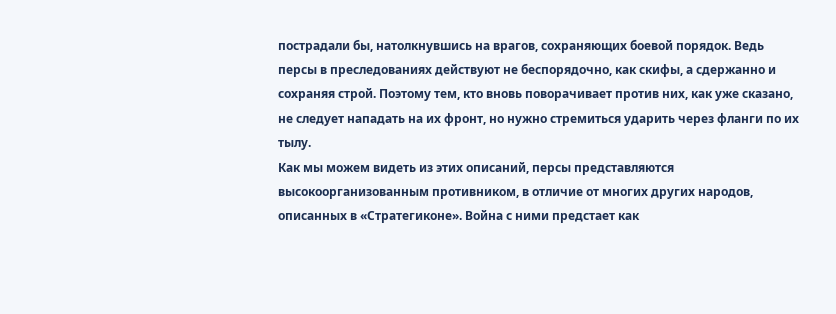пострадали бы, натолкнувшись на врагов, сохраняющих боевой порядок. Ведь персы в преследованиях действуют не беспорядочно, как скифы, а сдержанно и сохраняя строй. Поэтому тем, кто вновь поворачивает против них, как уже сказано, не следует нападать на их фронт, но нужно стремиться ударить через фланги по их тылу.
Как мы можем видеть из этих описаний, персы представляются высокоорганизованным противником, в отличие от многих других народов, описанных в «Стратегиконе». Война с ними предстает как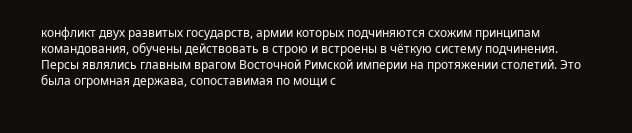конфликт двух развитых государств, армии которых подчиняются схожим принципам командования, обучены действовать в строю и встроены в чёткую систему подчинения.
Персы являлись главным врагом Восточной Римской империи на протяжении столетий. Это была огромная держава, сопоставимая по мощи с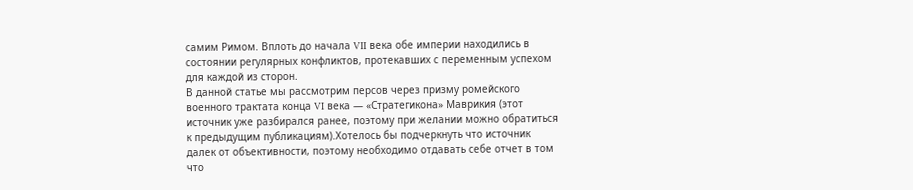самим Римом. Вплоть до начала VII века обе империи находились в состоянии регулярных конфликтов, протекавших с переменным успехом для каждой из сторон.
В данной статье мы рассмотрим персов через призму ромейского военного трактата конца VI века — «Стратегикона» Маврикия (этот источник уже разбирался ранее, поэтому при желании можно обратиться к предыдущим публикациям).Хотелось бы подчеркнуть что источник далек от объективности, поэтому необходимо отдавать себе отчет в том что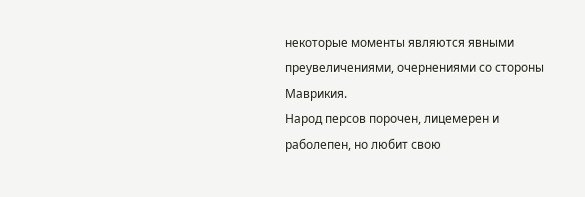некоторые моменты являются явными преувеличениями, очернениями со стороны Маврикия.
Народ персов порочен, лицемерен и раболепен, но любит свою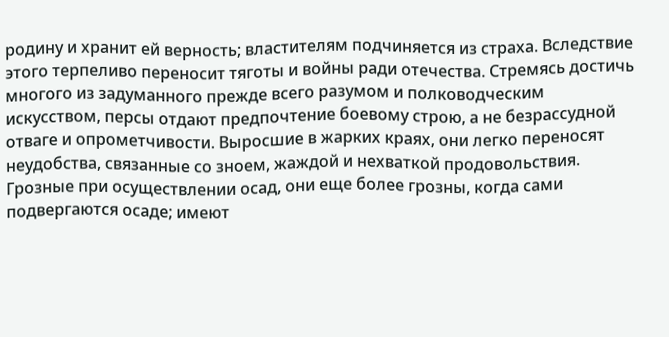родину и хранит ей верность; властителям подчиняется из страха. Вследствие этого терпеливо переносит тяготы и войны ради отечества. Стремясь достичь многого из задуманного прежде всего разумом и полководческим искусством, персы отдают предпочтение боевому строю, а не безрассудной отваге и опрометчивости. Выросшие в жарких краях, они легко переносят неудобства, связанные со зноем, жаждой и нехваткой продовольствия. Грозные при осуществлении осад, они еще более грозны, когда сами подвергаются осаде; имеют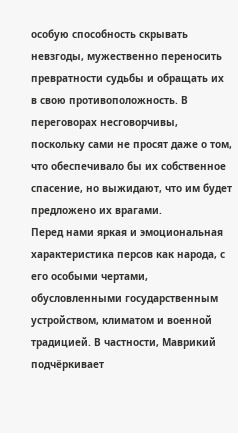особую способность скрывать невзгоды, мужественно переносить превратности судьбы и обращать их в свою противоположность. В переговорах несговорчивы, поскольку сами не просят даже о том, что обеспечивало бы их собственное спасение, но выжидают, что им будет предложено их врагами.
Перед нами яркая и эмоциональная характеристика персов как народа, с его особыми чертами, обусловленными государственным устройством, климатом и военной традицией. В частности, Маврикий подчёркивает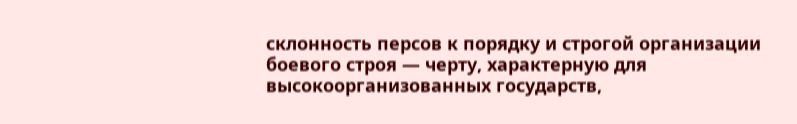склонность персов к порядку и строгой организации боевого строя — черту, характерную для высокоорганизованных государств,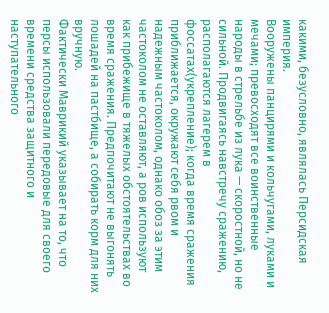какими, безусловно, являлась Персидская империя.
Вооружены панцирями и кольчугами, луками и мечами; превосходят все воинственные народы в стрельбе из лука — скоростной, но не сильной. Продвигаясь навстречу сражению, располагаются лагерем в фоссатах(укрепление); когда время сражения приближается, окружают себя рвом и надежным частоколом, однако обоз за этим частоколом не оставляют, а ров используют как прибежище в тяжелых обстоятельствах во время сражения. Предпочитают не выгонять лошадей на пастбище, а собирать корм для них вручную.
Фактически Маврикий указывает на то, что персы использовали передовые для своего времени средства защитного и наступательного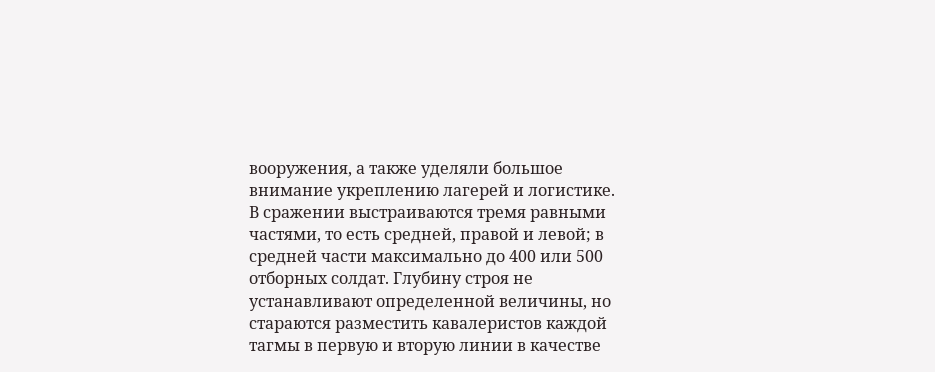вооружения, а также уделяли большое внимание укреплению лагерей и логистике.
В сражении выстраиваются тремя равными частями, то есть средней, правой и левой; в средней части максимально до 400 или 500 отборных солдат. Глубину строя не устанавливают определенной величины, но стараются разместить кавалеристов каждой тагмы в первую и вторую линии в качестве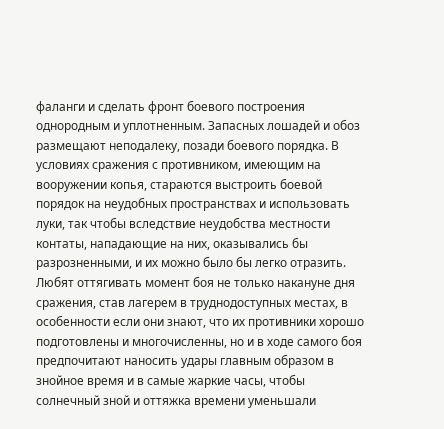фаланги и сделать фронт боевого построения однородным и уплотненным. Запасных лошадей и обоз размещают неподалеку, позади боевого порядка. В условиях сражения с противником, имеющим на вооружении копья, стараются выстроить боевой порядок на неудобных пространствах и использовать луки, так чтобы вследствие неудобства местности контаты, нападающие на них, оказывались бы разрозненными, и их можно было бы легко отразить. Любят оттягивать момент боя не только накануне дня сражения, став лагерем в труднодоступных местах, в особенности если они знают, что их противники хорошо подготовлены и многочисленны, но и в ходе самого боя предпочитают наносить удары главным образом в знойное время и в самые жаркие часы, чтобы солнечный зной и оттяжка времени уменьшали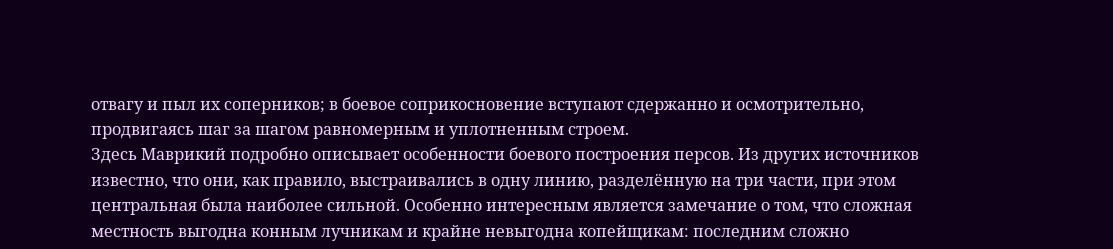отвагу и пыл их соперников; в боевое соприкосновение вступают сдержанно и осмотрительно, продвигаясь шаг за шагом равномерным и уплотненным строем.
Здесь Маврикий подробно описывает особенности боевого построения персов. Из других источников известно, что они, как правило, выстраивались в одну линию, разделённую на три части, при этом центральная была наиболее сильной. Особенно интересным является замечание о том, что сложная местность выгодна конным лучникам и крайне невыгодна копейщикам: последним сложно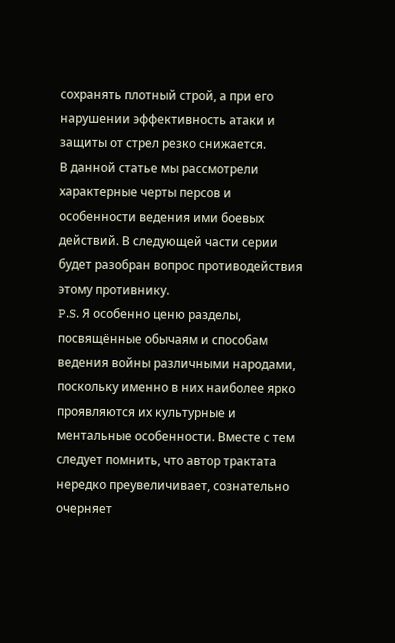сохранять плотный строй, а при его нарушении эффективность атаки и защиты от стрел резко снижается.
В данной статье мы рассмотрели характерные черты персов и особенности ведения ими боевых действий. В следующей части серии будет разобран вопрос противодействия этому противнику.
P.S. Я особенно ценю разделы, посвящённые обычаям и способам ведения войны различными народами, поскольку именно в них наиболее ярко проявляются их культурные и ментальные особенности. Вместе с тем следует помнить, что автор трактата нередко преувеличивает, сознательно очерняет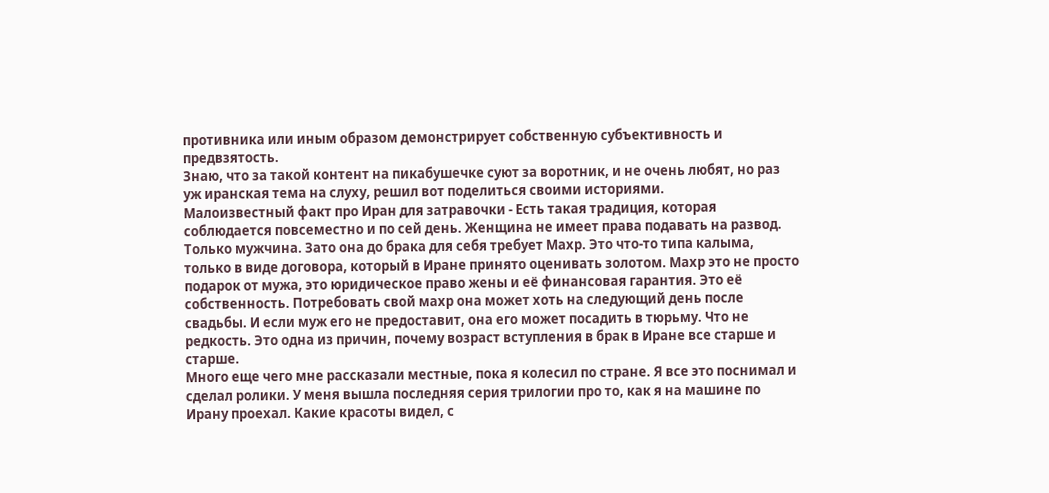противника или иным образом демонстрирует собственную субъективность и предвзятость.
Знаю, что за такой контент на пикабушечке суют за воротник, и не очень любят, но раз уж иранская тема на слуху, решил вот поделиться своими историями.
Малоизвестный факт про Иран для затравочки - Есть такая традиция, которая соблюдается повсеместно и по сей день. Женщина не имеет права подавать на развод. Только мужчина. Зато она до брака для себя требует Махр. Это что-то типа калыма, только в виде договора, который в Иране принято оценивать золотом. Махр это не просто подарок от мужа, это юридическое право жены и её финансовая гарантия. Это её собственность. Потребовать свой махр она может хоть на следующий день после свадьбы. И если муж его не предоставит, она его может посадить в тюрьму. Что не редкость. Это одна из причин, почему возраст вступления в брак в Иране все старше и старше.
Много еще чего мне рассказали местные, пока я колесил по стране. Я все это поснимал и сделал ролики. У меня вышла последняя серия трилогии про то, как я на машине по Ирану проехал. Какие красоты видел, с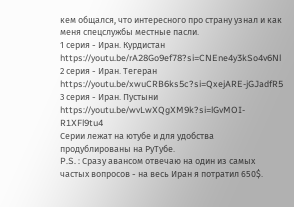кем общался, что интересного про страну узнал и как меня спецслужбы местные пасли.
1 серия - Иран. Курдистан https://youtu.be/rA28Go9ef78?si=CNEne4y3kSo4v6Nl
2 серия - Иран. Тегеран https://youtu.be/xwuCRB6ks5c?si=QxejARE-jGJadfR5
3 серия - Иран. Пустыни https://youtu.be/wvLwXQgXM9k?si=lGvMOI-R1XFl9tu4
Серии лежат на ютубе и для удобства продублированы на РуТубе.
P.S. : Сразу авансом отвечаю на один из самых частых вопросов - на весь Иран я потратил 650$.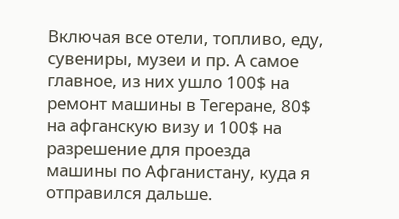Включая все отели, топливо, еду, сувениры, музеи и пр. А самое главное, из них ушло 100$ на ремонт машины в Тегеране, 80$ на афганскую визу и 100$ на разрешение для проезда машины по Афганистану, куда я отправился дальше.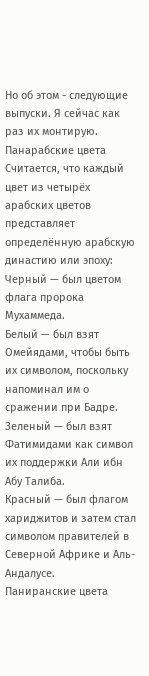Но об этом - следующие выпуски. Я сейчас как раз их монтирую.
Панарабские цвета
Считается, что каждый цвет из четырёх арабских цветов представляет определённую арабскую династию или эпоху:
Черный — был цветом флага пророка Мухаммеда.
Белый — был взят Омейядами, чтобы быть их символом, поскольку напоминал им о сражении при Бадре.
Зеленый — был взят Фатимидами как символ их поддержки Али ибн Абу Талиба.
Красный — был флагом хариджитов и затем стал символом правителей в Северной Африке и Аль-Андалусе.
Паниранские цвета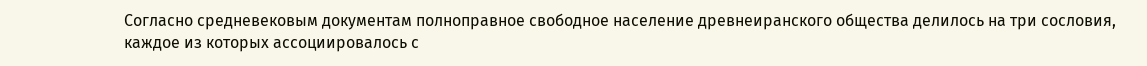Согласно средневековым документам полноправное свободное население древнеиранского общества делилось на три сословия, каждое из которых ассоциировалось с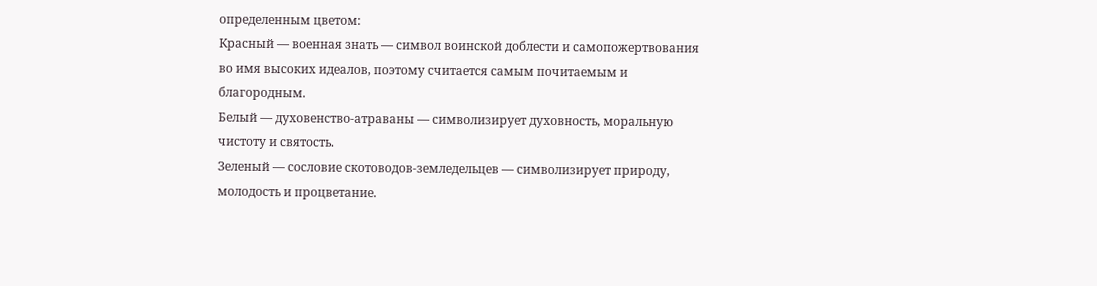определенным цветом:
Красный — военная знать — символ воинской доблести и самопожертвования во имя высоких идеалов, поэтому считается самым почитаемым и благородным.
Белый — духовенство-атраваны — символизирует духовность, моральную чистоту и святость.
Зеленый — сословие скотоводов-земледельцев — символизирует природу, молодость и процветание.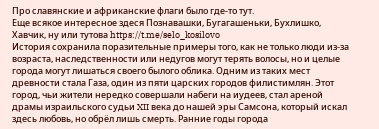Про славянские и африканские флаги было где-то тут.
Еще всякое интересное здеся Познавашки, Бугагашеньки, Бухлишко, Хавчик, ну или тутова https://t.me/selo_kosilovo
История сохранила поразительные примеры того, как не только люди из-за возраста, наследственности или недугов могут терять волосы, но и целые города могут лишаться своего былого облика. Одним из таких мест древности стала Газа, один из пяти царских городов филистимлян. Этот город, чьи жители нередко совершали набеги на иудеев, стал ареной драмы израильского судьи XII века до нашей эры Самсона, который искал здесь любовь, но обрёл лишь смерть. Ранние годы города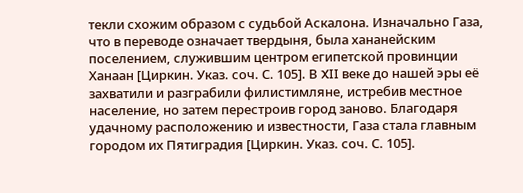текли схожим образом с судьбой Аскалона. Изначально Газа, что в переводе означает твердыня, была хананейским поселением, служившим центром египетской провинции Ханаан [Циркин. Указ. соч. С. 105]. В XII веке до нашей эры её захватили и разграбили филистимляне, истребив местное население, но затем перестроив город заново. Благодаря удачному расположению и известности, Газа стала главным городом их Пятиградия [Циркин. Указ. соч. С. 105].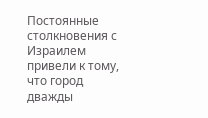Постоянные столкновения с Израилем привели к тому, что город дважды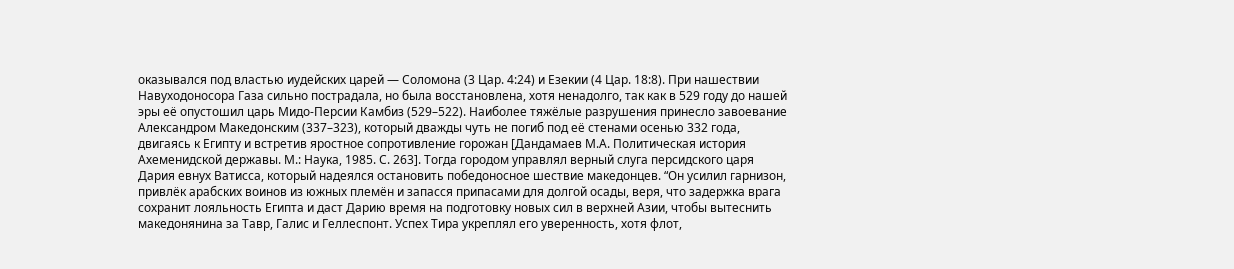оказывался под властью иудейских царей — Соломона (3 Цар. 4:24) и Езекии (4 Цар. 18:8). При нашествии Навуходоносора Газа сильно пострадала, но была восстановлена, хотя ненадолго, так как в 529 году до нашей эры её опустошил царь Мидо-Персии Камбиз (529–522). Наиболее тяжёлые разрушения принесло завоевание Александром Македонским (337–323), который дважды чуть не погиб под её стенами осенью 332 года, двигаясь к Египту и встретив яростное сопротивление горожан [Дандамаев М.А. Политическая история Ахеменидской державы. М.: Наука, 1985. С. 263]. Тогда городом управлял верный слуга персидского царя Дария евнух Ватисса, который надеялся остановить победоносное шествие македонцев. “Он усилил гарнизон, привлёк арабских воинов из южных племён и запасся припасами для долгой осады, веря, что задержка врага сохранит лояльность Египта и даст Дарию время на подготовку новых сил в верхней Азии, чтобы вытеснить македонянина за Тавр, Галис и Геллеспонт. Успех Тира укреплял его уверенность, хотя флот,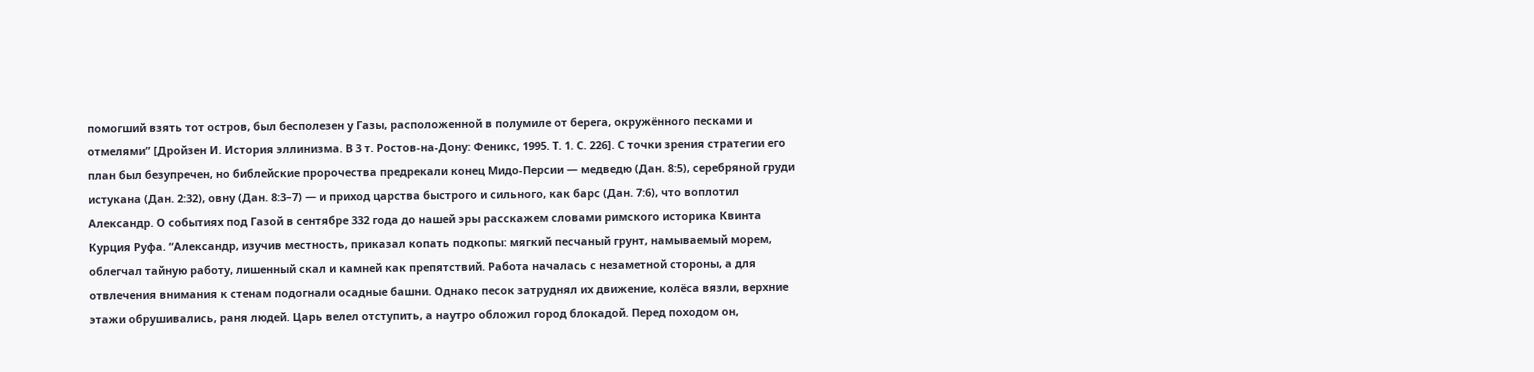помогший взять тот остров, был бесполезен у Газы, расположенной в полумиле от берега, окружённого песками и отмелями” [Дройзен И. История эллинизма. В 3 т. Ростов-на-Дону: Феникс, 1995. Т. 1. С. 226]. С точки зрения стратегии его план был безупречен, но библейские пророчества предрекали конец Мидо-Персии — медведю (Дан. 8:5), серебряной груди истукана (Дан. 2:32), овну (Дан. 8:3–7) — и приход царства быстрого и сильного, как барс (Дан. 7:6), что воплотил Александр. О событиях под Газой в сентябре 332 года до нашей эры расскажем словами римского историка Квинта Курция Руфа. “Александр, изучив местность, приказал копать подкопы: мягкий песчаный грунт, намываемый морем, облегчал тайную работу, лишенный скал и камней как препятствий. Работа началась с незаметной стороны, а для отвлечения внимания к стенам подогнали осадные башни. Однако песок затруднял их движение, колёса вязли, верхние этажи обрушивались, раня людей. Царь велел отступить, а наутро обложил город блокадой. Перед походом он,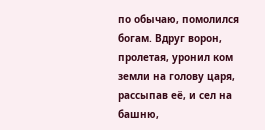по обычаю, помолился богам. Вдруг ворон, пролетая, уронил ком земли на голову царя, рассыпав её, и сел на башню,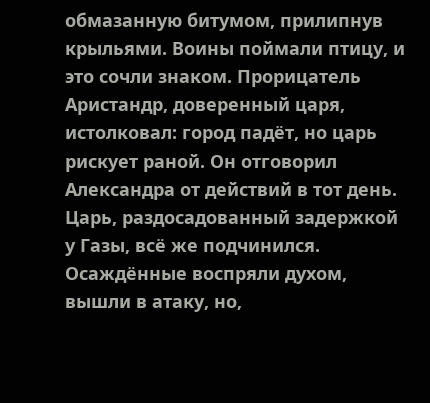обмазанную битумом, прилипнув крыльями. Воины поймали птицу, и это сочли знаком. Прорицатель Аристандр, доверенный царя, истолковал: город падёт, но царь рискует раной. Он отговорил Александра от действий в тот день. Царь, раздосадованный задержкой у Газы, всё же подчинился. Осаждённые воспряли духом, вышли в атаку, но,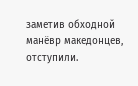заметив обходной манёвр македонцев, отступили.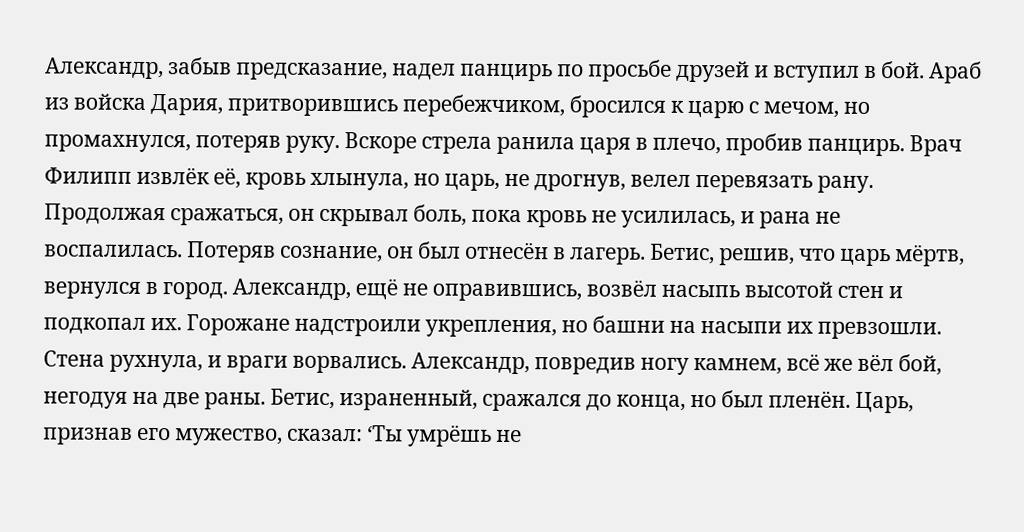Александр, забыв предсказание, надел панцирь по просьбе друзей и вступил в бой. Араб из войска Дария, притворившись перебежчиком, бросился к царю с мечом, но промахнулся, потеряв руку. Вскоре стрела ранила царя в плечо, пробив панцирь. Врач Филипп извлёк её, кровь хлынула, но царь, не дрогнув, велел перевязать рану. Продолжая сражаться, он скрывал боль, пока кровь не усилилась, и рана не воспалилась. Потеряв сознание, он был отнесён в лагерь. Бетис, решив, что царь мёртв, вернулся в город. Александр, ещё не оправившись, возвёл насыпь высотой стен и подкопал их. Горожане надстроили укрепления, но башни на насыпи их превзошли. Стена рухнула, и враги ворвались. Александр, повредив ногу камнем, всё же вёл бой, негодуя на две раны. Бетис, израненный, сражался до конца, но был пленён. Царь, признав его мужество, сказал: ‘Ты умрёшь не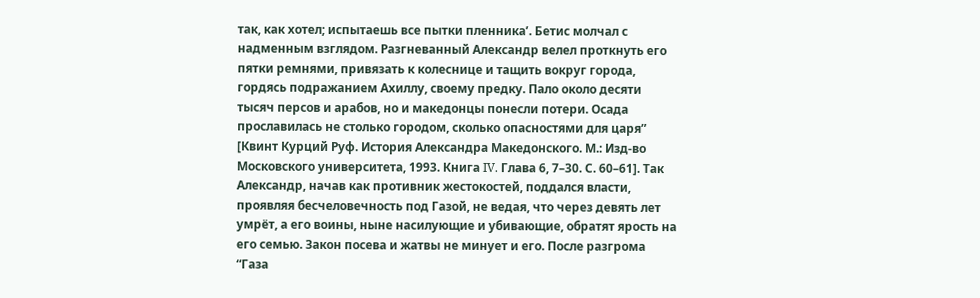так, как хотел; испытаешь все пытки пленника’. Бетис молчал с надменным взглядом. Разгневанный Александр велел проткнуть его пятки ремнями, привязать к колеснице и тащить вокруг города, гордясь подражанием Ахиллу, своему предку. Пало около десяти тысяч персов и арабов, но и македонцы понесли потери. Осада прославилась не столько городом, сколько опасностями для царя” [Квинт Курций Руф. История Александра Македонского. М.: Изд-во Московского университета, 1993. Книга IV. Глава 6, 7–30. С. 60–61]. Так Александр, начав как противник жестокостей, поддался власти, проявляя бесчеловечность под Газой, не ведая, что через девять лет умрёт, а его воины, ныне насилующие и убивающие, обратят ярость на его семью. Закон посева и жатвы не минует и его. После разгрома “Газа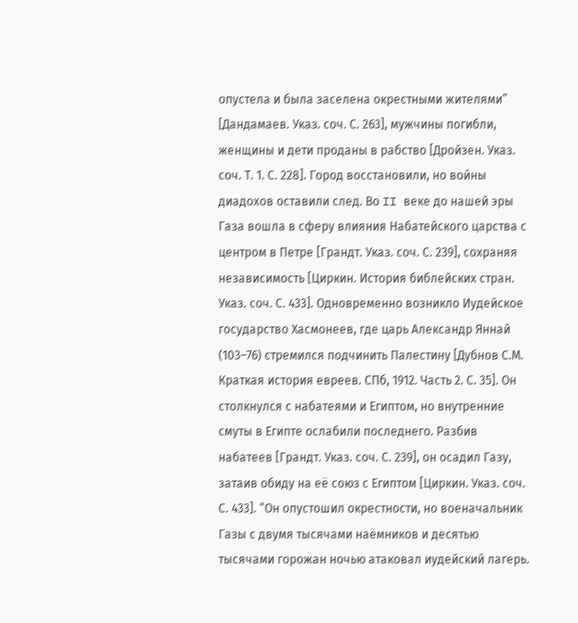опустела и была заселена окрестными жителями” [Дандамаев. Указ. соч. С. 263], мужчины погибли, женщины и дети проданы в рабство [Дройзен. Указ. соч. Т. 1. С. 228]. Город восстановили, но войны диадохов оставили след. Во II веке до нашей эры Газа вошла в сферу влияния Набатейского царства с центром в Петре [Грандт. Указ. соч. С. 239], сохраняя независимость [Циркин. История библейских стран. Указ. соч. С. 433]. Одновременно возникло Иудейское государство Хасмонеев, где царь Александр Яннай (103–76) стремился подчинить Палестину [Дубнов С.М. Краткая история евреев. СПб, 1912. Часть 2. С. 35]. Он столкнулся с набатеями и Египтом, но внутренние смуты в Египте ослабили последнего. Разбив набатеев [Грандт. Указ. соч. С. 239], он осадил Газу, затаив обиду на её союз с Египтом [Циркин. Указ. соч. С. 433]. “Он опустошил окрестности, но военачальник Газы с двумя тысячами наёмников и десятью тысячами горожан ночью атаковал иудейский лагерь.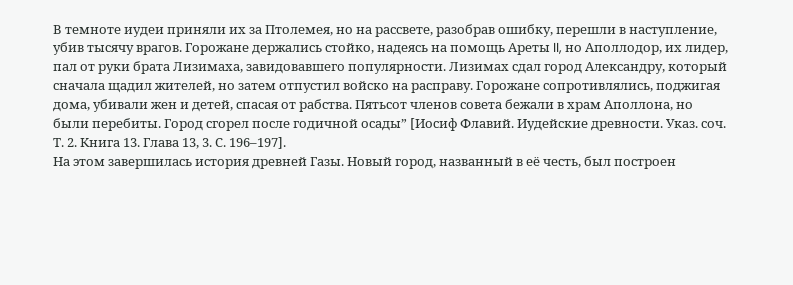В темноте иудеи приняли их за Птолемея, но на рассвете, разобрав ошибку, перешли в наступление, убив тысячу врагов. Горожане держались стойко, надеясь на помощь Ареты II, но Аполлодор, их лидер, пал от руки брата Лизимаха, завидовавшего популярности. Лизимах сдал город Александру, который сначала щадил жителей, но затем отпустил войско на расправу. Горожане сопротивлялись, поджигая дома, убивали жен и детей, спасая от рабства. Пятьсот членов совета бежали в храм Аполлона, но были перебиты. Город сгорел после годичной осады” [Иосиф Флавий. Иудейские древности. Указ. соч. Т. 2. Книга 13. Глава 13, 3. С. 196–197].
На этом завершилась история древней Газы. Новый город, названный в её честь, был построен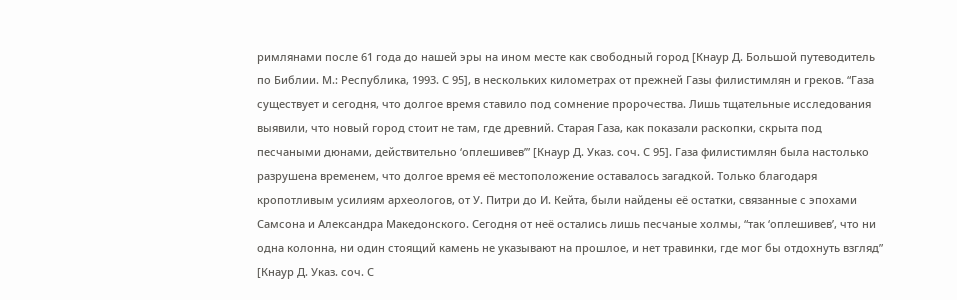римлянами после 61 года до нашей эры на ином месте как свободный город [Кнаур Д. Большой путеводитель по Библии. М.: Республика, 1993. С 95], в нескольких километрах от прежней Газы филистимлян и греков. “Газа существует и сегодня, что долгое время ставило под сомнение пророчества. Лишь тщательные исследования выявили, что новый город стоит не там, где древний. Старая Газа, как показали раскопки, скрыта под песчаными дюнами, действительно ‘оплешивев’” [Кнаур Д. Указ. соч. С 95]. Газа филистимлян была настолько разрушена временем, что долгое время её местоположение оставалось загадкой. Только благодаря кропотливым усилиям археологов, от У. Питри до И. Кейта, были найдены её остатки, связанные с эпохами Самсона и Александра Македонского. Сегодня от неё остались лишь песчаные холмы, “так ‘оплешивев’, что ни одна колонна, ни один стоящий камень не указывают на прошлое, и нет травинки, где мог бы отдохнуть взгляд” [Кнаур Д. Указ. соч. С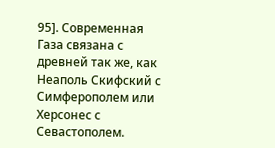95]. Современная Газа связана с древней так же, как Неаполь Скифский с Симферополем или Херсонес с Севастополем.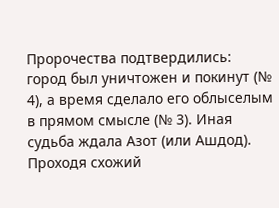Пророчества подтвердились: город был уничтожен и покинут (№ 4), а время сделало его облыселым в прямом смысле (№ 3). Иная судьба ждала Азот (или Ашдод). Проходя схожий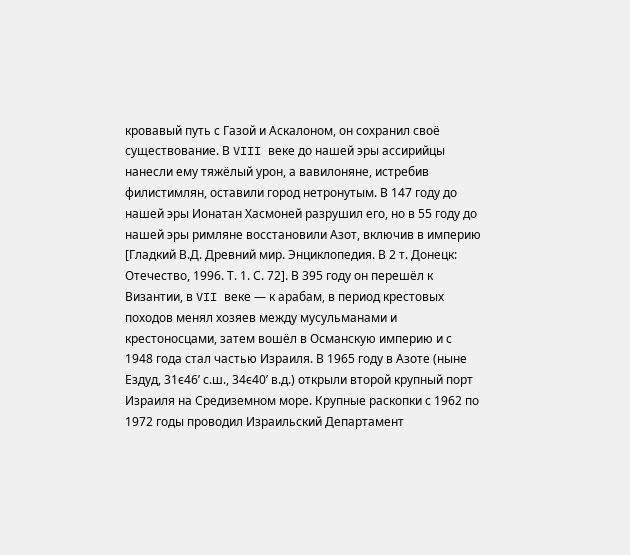кровавый путь с Газой и Аскалоном, он сохранил своё существование. В VIII веке до нашей эры ассирийцы нанесли ему тяжёлый урон, а вавилоняне, истребив филистимлян, оставили город нетронутым. В 147 году до нашей эры Ионатан Хасмоней разрушил его, но в 55 году до нашей эры римляне восстановили Азот, включив в империю [Гладкий В.Д. Древний мир. Энциклопедия. В 2 т. Донецк: Отечество, 1996. Т. 1. С. 72]. В 395 году он перешёл к Византии, в VII веке — к арабам, в период крестовых походов менял хозяев между мусульманами и крестоносцами, затем вошёл в Османскую империю и с 1948 года стал частью Израиля. В 1965 году в Азоте (ныне Ездуд, 31є46’ с.ш., 34є40’ в.д.) открыли второй крупный порт Израиля на Средиземном море. Крупные раскопки с 1962 по 1972 годы проводил Израильский Департамент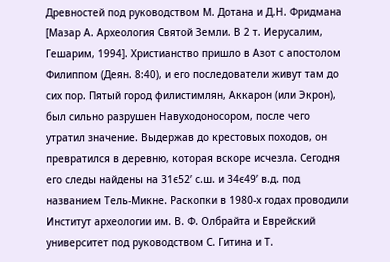Древностей под руководством М. Дотана и Д.Н. Фридмана [Мазар А. Археология Святой Земли. В 2 т. Иерусалим, Гешарим, 1994]. Христианство пришло в Азот с апостолом Филиппом (Деян. 8:40), и его последователи живут там до сих пор. Пятый город филистимлян, Аккарон (или Экрон), был сильно разрушен Навуходоносором, после чего утратил значение. Выдержав до крестовых походов, он превратился в деревню, которая вскоре исчезла. Сегодня его следы найдены на 31є52’ с.ш. и 34є49’ в.д. под названием Тель-Микне. Раскопки в 1980-х годах проводили Институт археологии им. В. Ф. Олбрайта и Еврейский университет под руководством С. Гитина и Т.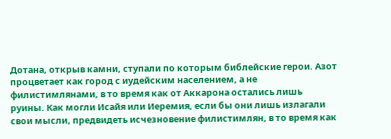Дотана, открыв камни, ступали по которым библейские герои. Азот процветает как город с иудейским населением, а не филистимлянами, в то время как от Аккарона остались лишь руины. Как могли Исайя или Иеремия, если бы они лишь излагали свои мысли, предвидеть исчезновение филистимлян, в то время как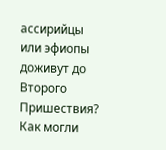ассирийцы или эфиопы доживут до Второго Пришествия? Как могли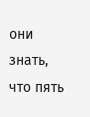они знать, что пять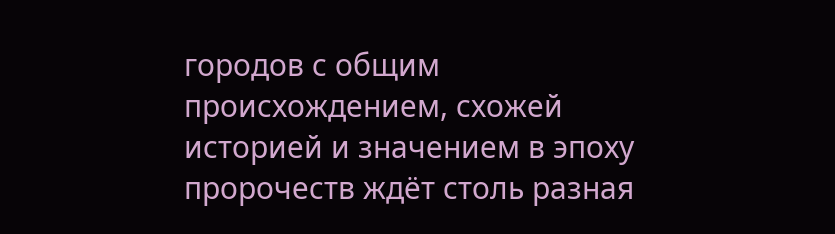городов с общим происхождением, схожей историей и значением в эпоху пророчеств ждёт столь разная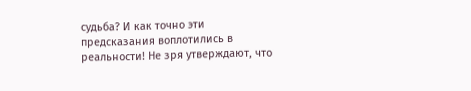судьба? И как точно эти предсказания воплотились в реальности! Не зря утверждают, что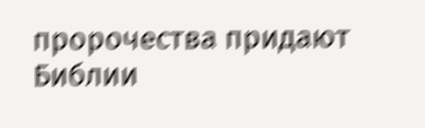пророчества придают Библии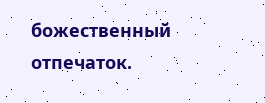божественный отпечаток.